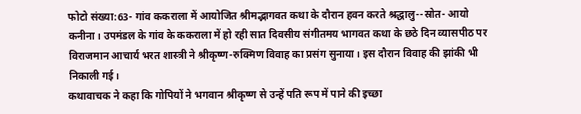फोटो संख्या:63- गांव ककराला में आयोजित श्रीमद्भागवत कथा के दौरान हवन करते श्रद्धालु--स्रोत- आयो
कनीना। उपमंडल के गांव के ककराला में हो रही सात दिवसीय संगीतमय भागवत कथा के छठे दिन व्यासपीठ पर विराजमान आचार्य भरत शास्त्री ने श्रीकृष्ण-रुक्मिण विवाह का प्रसंग सुनाया। इस दौरान विवाह की झांकी भी निकाली गई।
कथावाचक ने कहा कि गोपियों ने भगवान श्रीकृष्ण से उन्हें पति रूप में पाने की इच्छा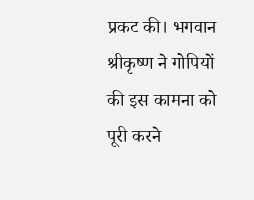प्रकट की। भगवान श्रीकृष्ण ने गोपियों की इस कामना को पूरी करने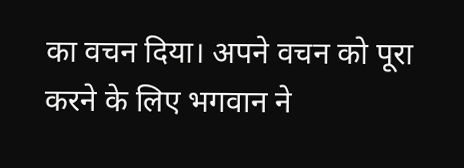का वचन दिया। अपने वचन को पूरा करने के लिए भगवान ने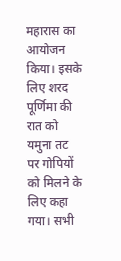महारास का आयोजन किया। इसके लिए शरद पूर्णिमा की रात को यमुना तट पर गोपियों को मिलने के लिए कहा गया। सभी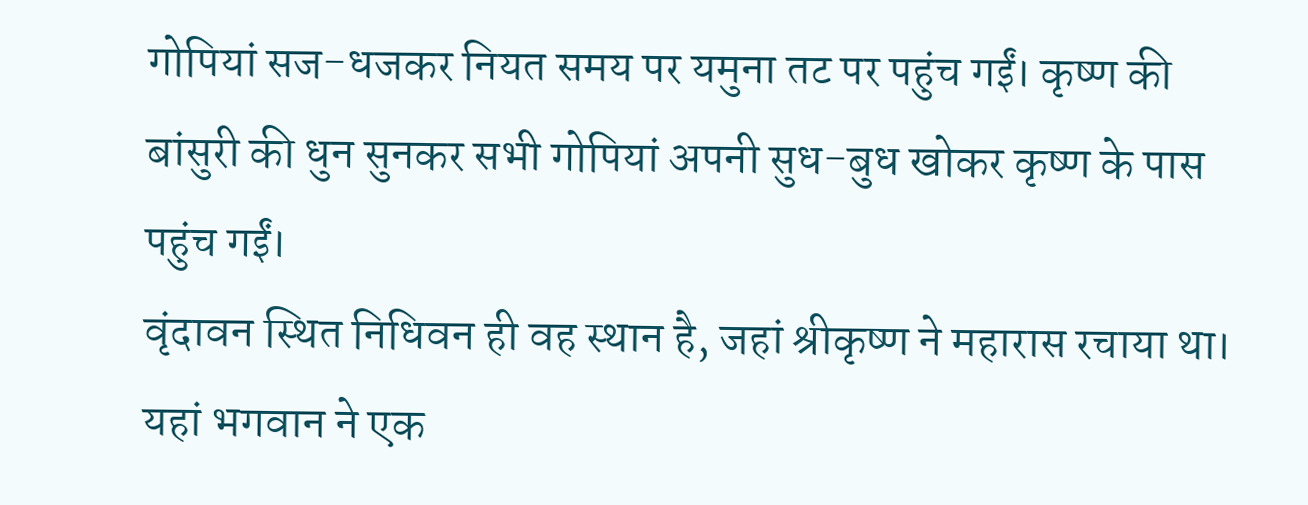गोपियां सज-धजकर नियत समय पर यमुना तट पर पहुंच गईं। कृष्ण की बांसुरी की धुन सुनकर सभी गोपियां अपनी सुध-बुध खोकर कृष्ण के पास पहुंच गईं।
वृंदावन स्थित निधिवन ही वह स्थान है, जहां श्रीकृष्ण ने महारास रचाया था। यहां भगवान ने एक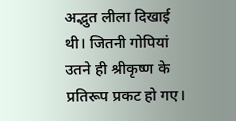अद्भुत लीला दिखाई थी। जितनी गोपियां उतने ही श्रीकृष्ण के प्रतिरूप प्रकट हो गए।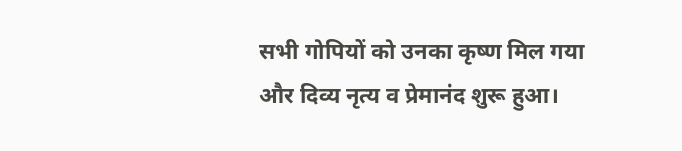सभी गोपियों को उनका कृष्ण मिल गया और दिव्य नृत्य व प्रेमानंद शुरू हुआ।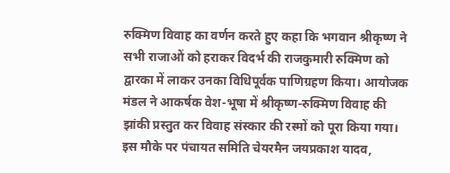रुक्मिण विवाह का वर्णन करते हुए कहा कि भगवान श्रीकृष्ण ने सभी राजाओं को हराकर विदर्भ की राजकुमारी रुक्मिण को द्वारका में लाकर उनका विधिपूर्वक पाणिग्रहण किया। आयोजक मंडल ने आकर्षक वेश-भूषा में श्रीकृष्ण-रुक्मिण विवाह की झांकी प्रस्तुत कर विवाह संस्कार की रस्मों को पूरा किया गया।
इस मौके पर पंचायत समिति चेयरमैन जयप्रकाश यादव,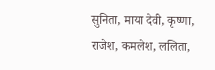सुनिता, माया देवी, कृष्णा, राजेश, कमलेश, ललिता,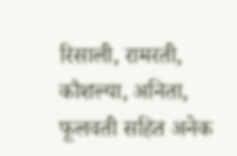रिसाली, रामरती, कौशल्या, अनिता, फूलवती सहित अनेक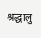श्रद्धालु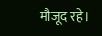मौजूद रहे।